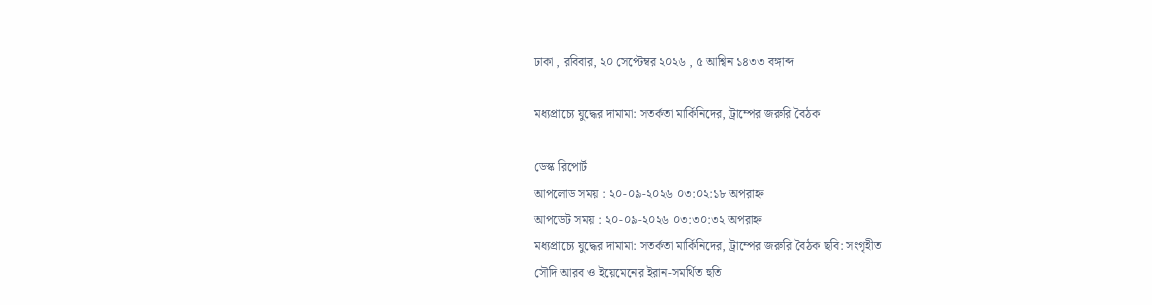ঢাকা , রবিবার, ২০ সেপ্টেম্বর ২০২৬ , ৫ আশ্বিন ১৪৩৩ বঙ্গাব্দ

মধ্যপ্রাচ্যে যুদ্ধের দামামা: সতর্কতা মার্কিনিদের, ট্রাম্পের জরুরি বৈঠক

ডেস্ক রিপোর্ট
আপলোড সময় : ২০-০৯-২০২৬ ০৩:০২:১৮ অপরাহ্ন
আপডেট সময় : ২০-০৯-২০২৬ ০৩:৩০:৩২ অপরাহ্ন
মধ্যপ্রাচ্যে যুদ্ধের দামামা: সতর্কতা মার্কিনিদের, ট্রাম্পের জরুরি বৈঠক ছবি: সংগৃহীত
সৌদি আরব ও ইয়েমেনের ইরান-সমর্থিত হুতি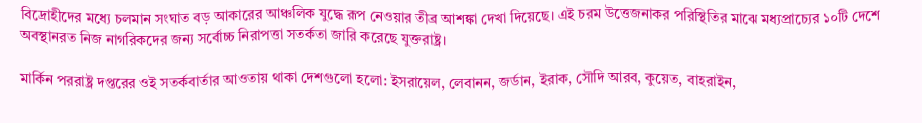বিদ্রোহীদের মধ্যে চলমান সংঘাত বড় আকারের আঞ্চলিক যুদ্ধে রূপ নেওয়ার তীব্র আশঙ্কা দেখা দিয়েছে। এই চরম উত্তেজনাকর পরিস্থিতির মাঝে মধ্যপ্রাচ্যের ১০টি দেশে অবস্থানরত নিজ নাগরিকদের জন্য সর্বোচ্চ নিরাপত্তা সতর্কতা জারি করেছে যুক্তরাষ্ট্র।

মার্কিন পররাষ্ট্র দপ্তরের ওই সতর্কবার্তার আওতায় থাকা দেশগুলো হলো: ইসরায়েল, লেবানন, জর্ডান, ইরাক, সৌদি আরব, কুয়েত, বাহরাইন,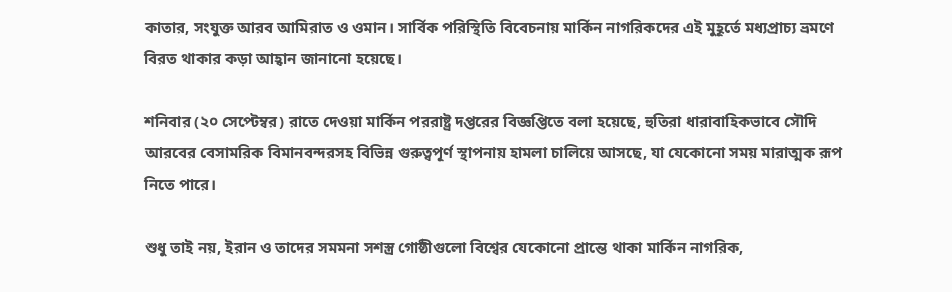কাতার, সংযুক্ত আরব আমিরাত ও ওমান। সার্বিক পরিস্থিতি বিবেচনায় মার্কিন নাগরিকদের এই মুহূর্তে মধ্যপ্রাচ্য ভ্রমণে বিরত থাকার কড়া আহ্বান জানানো হয়েছে।

শনিবার (২০ সেপ্টেম্বর) রাতে দেওয়া মার্কিন পররাষ্ট্র দপ্তরের বিজ্ঞপ্তিতে বলা হয়েছে, হুতিরা ধারাবাহিকভাবে সৌদি আরবের বেসামরিক বিমানবন্দরসহ বিভিন্ন গুরুত্বপূর্ণ স্থাপনায় হামলা চালিয়ে আসছে, যা যেকোনো সময় মারাত্মক রূপ নিতে পারে।

শুধু তাই নয়, ইরান ও তাদের সমমনা সশস্ত্র গোষ্ঠীগুলো বিশ্বের যেকোনো প্রান্তে থাকা মার্কিন নাগরিক,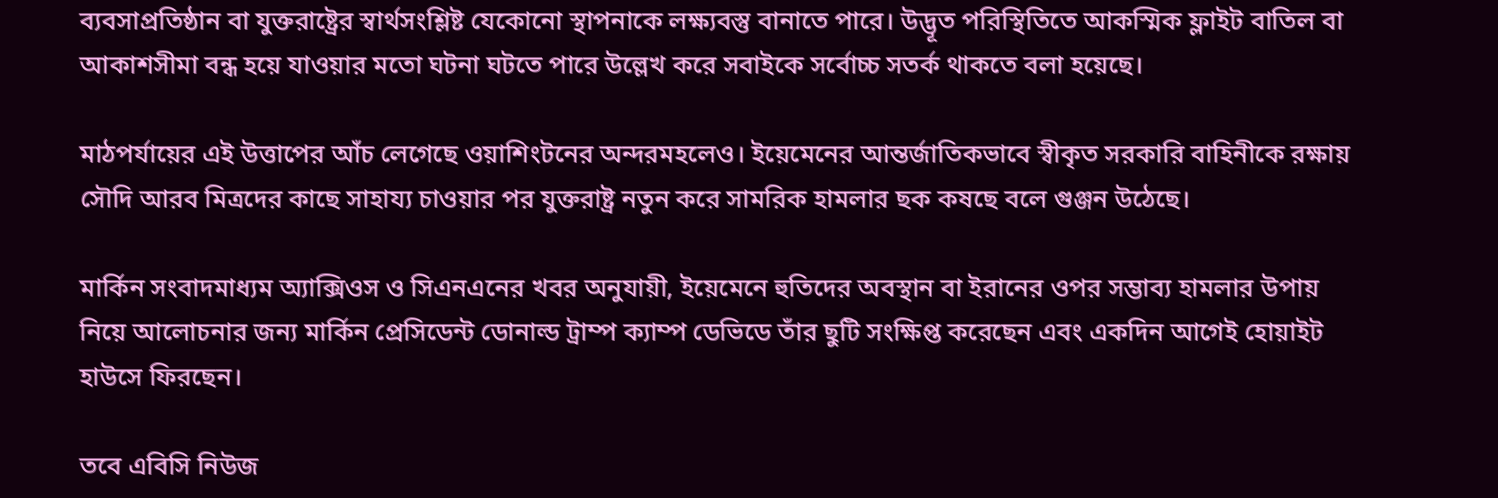ব্যবসাপ্রতিষ্ঠান বা যুক্তরাষ্ট্রের স্বার্থসংশ্লিষ্ট যেকোনো স্থাপনাকে লক্ষ্যবস্তু বানাতে পারে। উদ্ভূত পরিস্থিতিতে আকস্মিক ফ্লাইট বাতিল বা আকাশসীমা বন্ধ হয়ে যাওয়ার মতো ঘটনা ঘটতে পারে উল্লেখ করে সবাইকে সর্বোচ্চ সতর্ক থাকতে বলা হয়েছে।

মাঠপর্যায়ের এই উত্তাপের আঁচ লেগেছে ওয়াশিংটনের অন্দরমহলেও। ইয়েমেনের আন্তর্জাতিকভাবে স্বীকৃত সরকারি বাহিনীকে রক্ষায় সৌদি আরব মিত্রদের কাছে সাহায্য চাওয়ার পর যুক্তরাষ্ট্র নতুন করে সামরিক হামলার ছক কষছে বলে গুঞ্জন উঠেছে।

মার্কিন সংবাদমাধ্যম অ্যাক্সিওস ও সিএনএনের খবর অনুযায়ী, ইয়েমেনে হুতিদের অবস্থান বা ইরানের ওপর সম্ভাব্য হামলার উপায় নিয়ে আলোচনার জন্য মার্কিন প্রেসিডেন্ট ডোনাল্ড ট্রাম্প ক্যাম্প ডেভিডে তাঁর ছুটি সংক্ষিপ্ত করেছেন এবং একদিন আগেই হোয়াইট হাউসে ফিরছেন।

তবে এবিসি নিউজ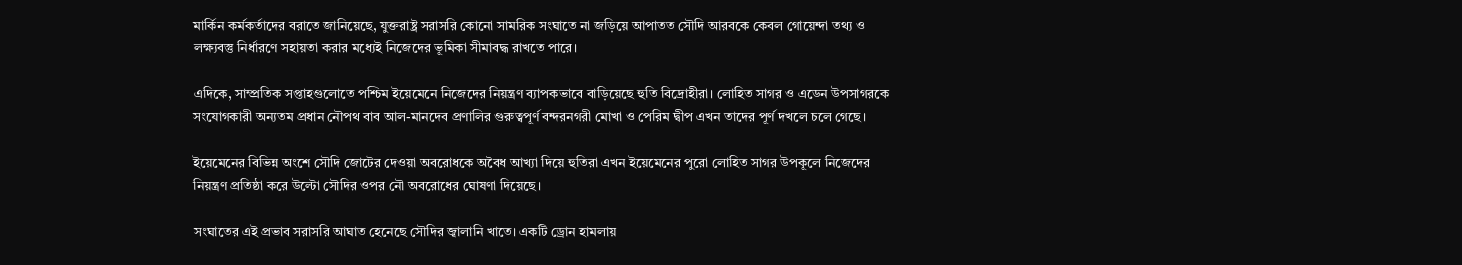মার্কিন কর্মকর্তাদের বরাতে জানিয়েছে, যুক্তরাষ্ট্র সরাসরি কোনো সামরিক সংঘাতে না জড়িয়ে আপাতত সৌদি আরবকে কেবল গোয়েন্দা তথ্য ও লক্ষ্যবস্তু নির্ধারণে সহায়তা করার মধ্যেই নিজেদের ভূমিকা সীমাবদ্ধ রাখতে পারে।

এদিকে, সাম্প্রতিক সপ্তাহগুলোতে পশ্চিম ইয়েমেনে নিজেদের নিয়ন্ত্রণ ব্যাপকভাবে বাড়িয়েছে হুতি বিদ্রোহীরা। লোহিত সাগর ও এডেন উপসাগরকে সংযোগকারী অন্যতম প্রধান নৌপথ বাব আল-মানদেব প্রণালির গুরুত্বপূর্ণ বন্দরনগরী মোখা ও পেরিম দ্বীপ এখন তাদের পূর্ণ দখলে চলে গেছে।

ইয়েমেনের বিভিন্ন অংশে সৌদি জোটের দেওয়া অবরোধকে অবৈধ আখ্যা দিয়ে হুতিরা এখন ইয়েমেনের পুরো লোহিত সাগর উপকূলে নিজেদের নিয়ন্ত্রণ প্রতিষ্ঠা করে উল্টো সৌদির ওপর নৌ অবরোধের ঘোষণা দিয়েছে।

সংঘাতের এই প্রভাব সরাসরি আঘাত হেনেছে সৌদির জ্বালানি খাতে। একটি ড্রোন হামলায়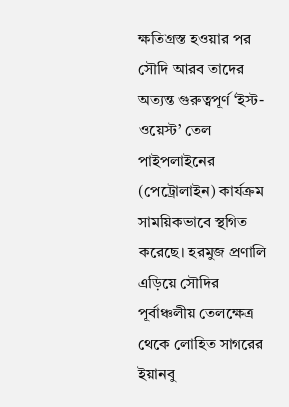ক্ষতিগ্রস্ত হওয়ার পর সৌদি আরব তাদের অত্যন্ত গুরুত্বপূর্ণ ‘ইস্ট-ওয়েস্ট’ তেল পাইপলাইনের (পেট্রোলাইন) কার্যক্রম সাময়িকভাবে স্থগিত করেছে। হরমুজ প্রণালি এড়িয়ে সৌদির পূর্বাঞ্চলীয় তেলক্ষেত্র থেকে লোহিত সাগরের ইয়ানবু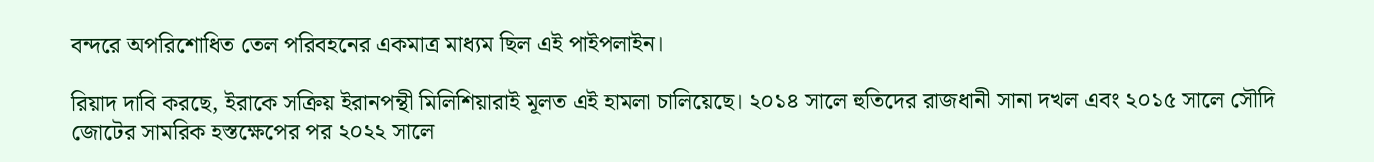বন্দরে অপরিশোধিত তেল পরিবহনের একমাত্র মাধ্যম ছিল এই পাইপলাইন।

রিয়াদ দাবি করছে, ইরাকে সক্রিয় ইরানপন্থী মিলিশিয়ারাই মূলত এই হামলা চালিয়েছে। ২০১৪ সালে হুতিদের রাজধানী সানা দখল এবং ২০১৫ সালে সৌদি জোটের সামরিক হস্তক্ষেপের পর ২০২২ সালে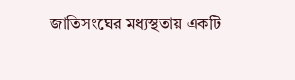জাতিসংঘের মধ্যস্থতায় একটি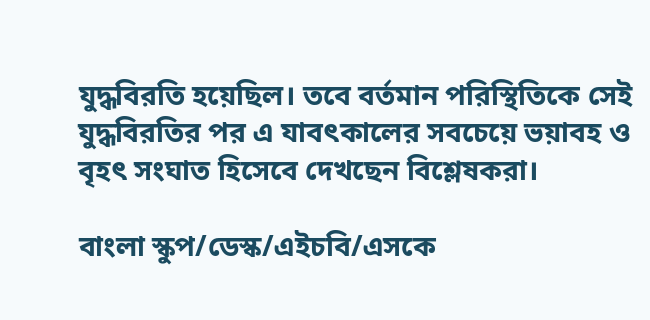যুদ্ধবিরতি হয়েছিল। তবে বর্তমান পরিস্থিতিকে সেই যুদ্ধবিরতির পর এ যাবৎকালের সবচেয়ে ভয়াবহ ও বৃহৎ সংঘাত হিসেবে দেখছেন বিশ্লেষকরা।

বাংলা স্কুপ/ডেস্ক/এইচবি/এসকে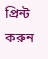প্রিন্ট করুন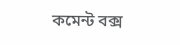কমেন্ট বক্স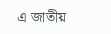এ জাতীয়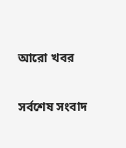আরো খবর

সর্বশেষ সংবাদ